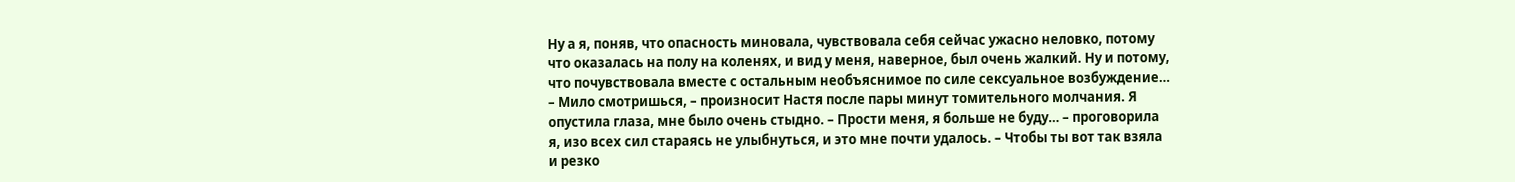Ну а я, поняв, что опасность миновала, чувствовала себя сейчас ужасно неловко, потому что оказалась на полу на коленях, и вид у меня, наверное, был очень жалкий. Ну и потому, что почувствовала вместе с остальным необъяснимое по силе сексуальное возбуждение… – Мило смотришься, – произносит Настя после пары минут томительного молчания. Я опустила глаза, мне было очень стыдно. – Прости меня, я больше не буду… – проговорила я, изо всех сил стараясь не улыбнуться, и это мне почти удалось. – Чтобы ты вот так взяла и резко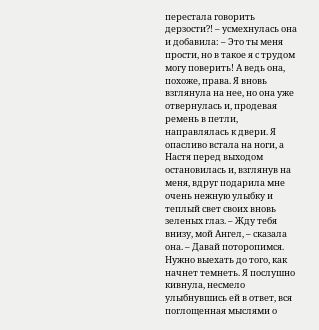перестала говорить дерзости?! – усмехнулась она и добавила: – Это ты меня прости, но в такое я с трудом могу поверить! А ведь она, похоже, права. Я вновь взглянула на нее, но она уже отвернулась и, продевая ремень в петли, направлялась к двери. Я опасливо встала на ноги, а Настя перед выходом остановилась и, взглянув на меня, вдруг подарила мне очень нежную улыбку и теплый свет своих вновь зеленых глаз. – Жду тебя внизу, мой Ангел, – сказала она. – Давай поторопимся. Нужно выехать до того, как начнет темнеть. Я послушно кивнула, несмело улыбнувшись ей в ответ, вся поглощенная мыслями о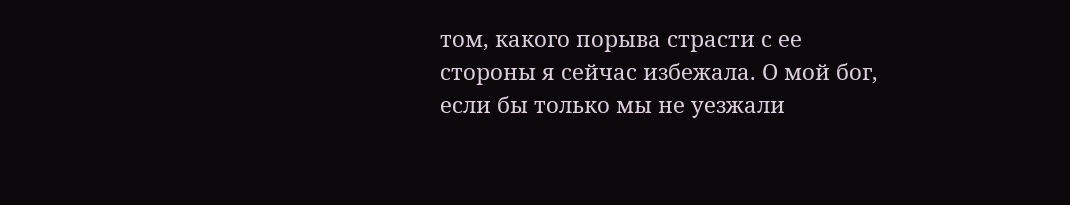том, какого порыва страсти с ее стороны я сейчас избежала. О мой бог, если бы только мы не уезжали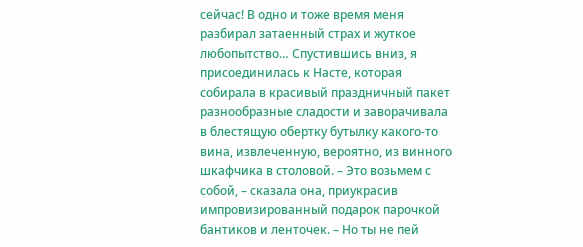сейчас! В одно и тоже время меня разбирал затаенный страх и жуткое любопытство… Спустившись вниз, я присоединилась к Насте, которая собирала в красивый праздничный пакет разнообразные сладости и заворачивала в блестящую обертку бутылку какого-то вина, извлеченную, вероятно, из винного шкафчика в столовой. – Это возьмем с собой, – сказала она, приукрасив импровизированный подарок парочкой бантиков и ленточек. – Но ты не пей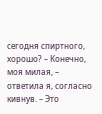сегодня спиртного, хорошо? – Конечно, моя милая, – ответила я, согласно кивнув. – Это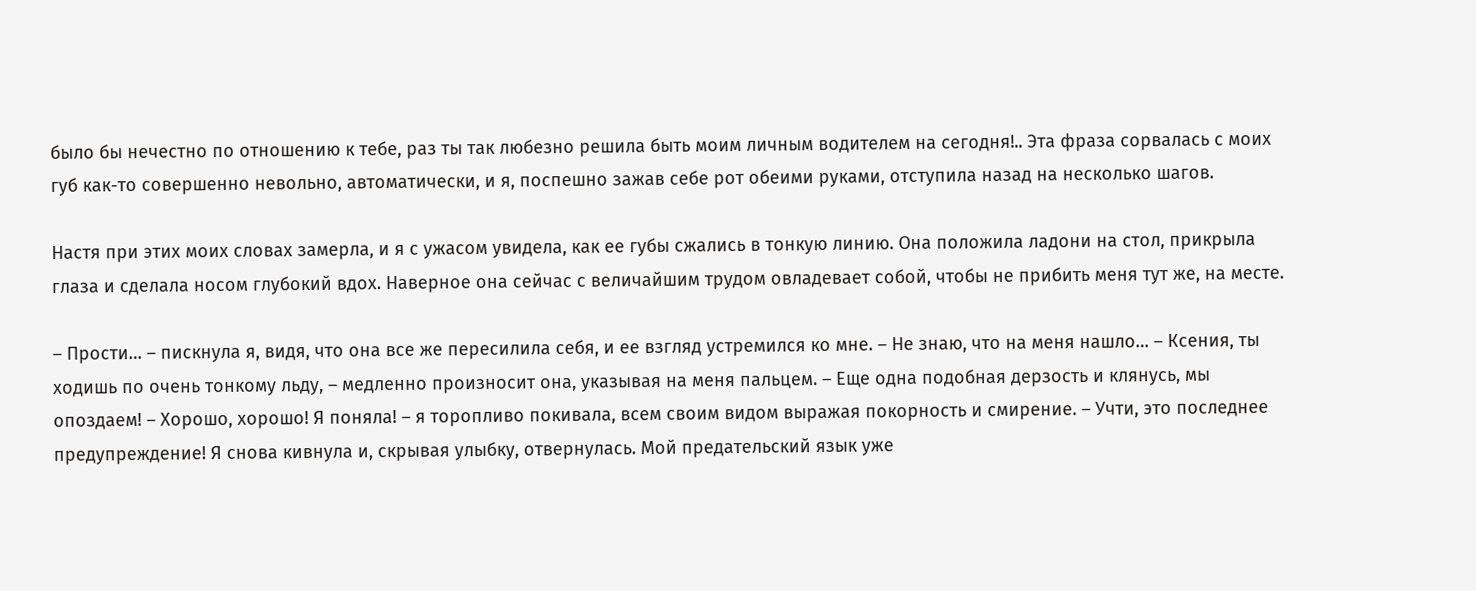было бы нечестно по отношению к тебе, раз ты так любезно решила быть моим личным водителем на сегодня!.. Эта фраза сорвалась с моих губ как-то совершенно невольно, автоматически, и я, поспешно зажав себе рот обеими руками, отступила назад на несколько шагов.

Настя при этих моих словах замерла, и я с ужасом увидела, как ее губы сжались в тонкую линию. Она положила ладони на стол, прикрыла глаза и сделала носом глубокий вдох. Наверное она сейчас с величайшим трудом овладевает собой, чтобы не прибить меня тут же, на месте.

– Прости… – пискнула я, видя, что она все же пересилила себя, и ее взгляд устремился ко мне. – Не знаю, что на меня нашло… – Ксения, ты ходишь по очень тонкому льду, – медленно произносит она, указывая на меня пальцем. – Еще одна подобная дерзость и клянусь, мы опоздаем! – Хорошо, хорошо! Я поняла! – я торопливо покивала, всем своим видом выражая покорность и смирение. – Учти, это последнее предупреждение! Я снова кивнула и, скрывая улыбку, отвернулась. Мой предательский язык уже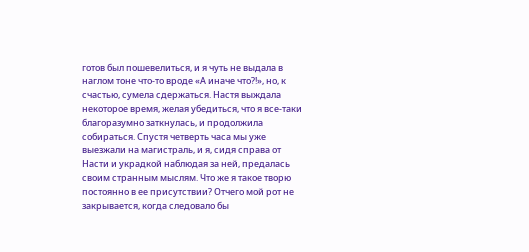готов был пошевелиться, и я чуть не выдала в наглом тоне что-то вроде «А иначе что?!», но, к счастью, сумела сдержаться. Настя выждала некоторое время, желая убедиться, что я все-таки благоразумно заткнулась, и продолжила собираться. Спустя четверть часа мы уже выезжали на магистраль, и я, сидя справа от Насти и украдкой наблюдая за ней, предалась своим странным мыслям. Что же я такое творю постоянно в ее присутствии? Отчего мой рот не закрывается, когда следовало бы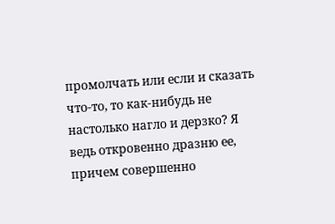промолчать или если и сказать что-то, то как-нибудь не настолько нагло и дерзко? Я ведь откровенно дразню ее, причем совершенно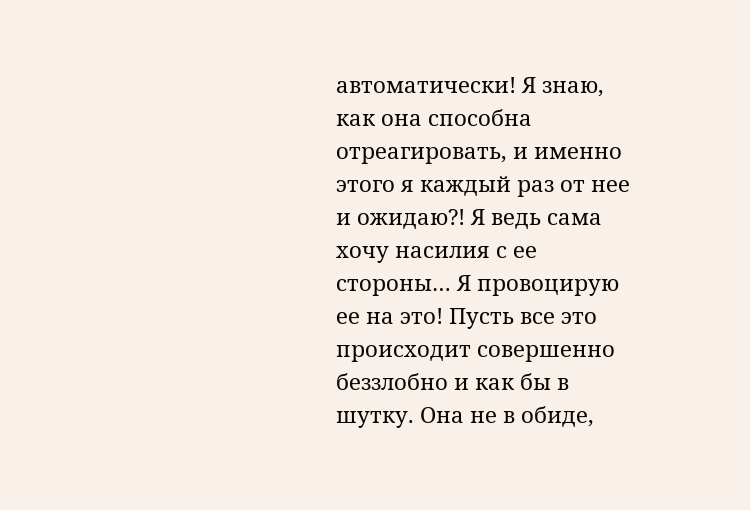автоматически! Я знаю, как она способна отреагировать, и именно этого я каждый раз от нее и ожидаю?! Я ведь сама хочу насилия с ее стороны… Я провоцирую ее на это! Пусть все это происходит совершенно беззлобно и как бы в шутку. Она не в обиде,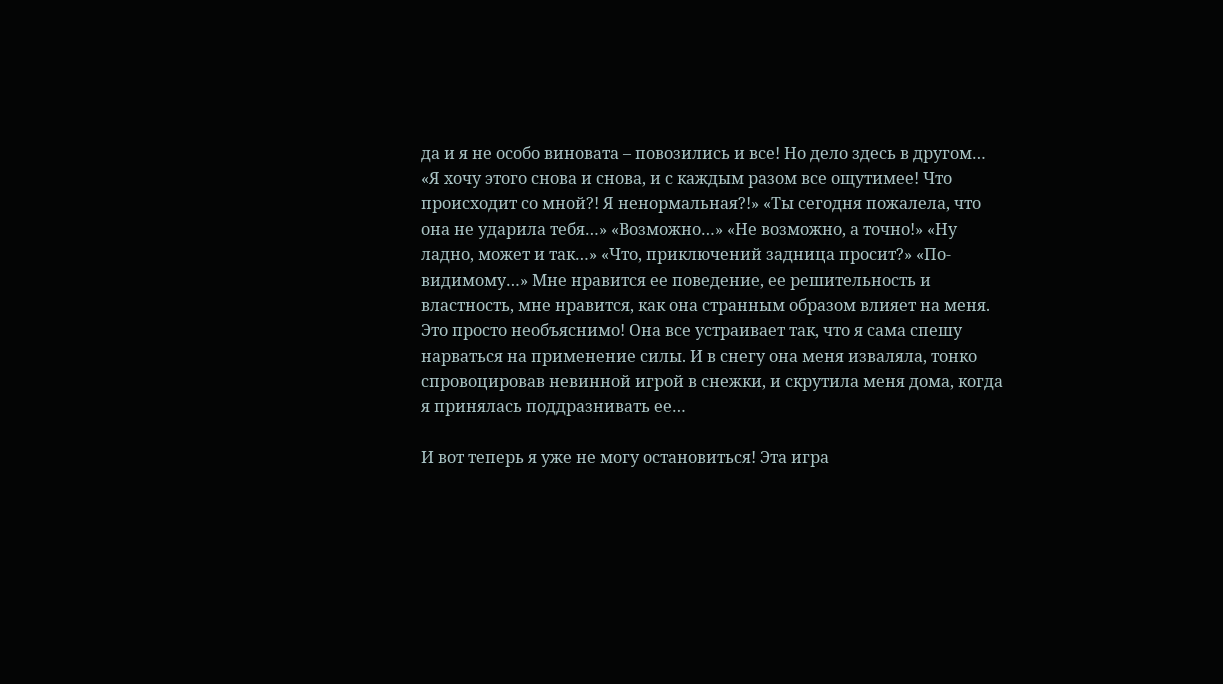да и я не особо виновата – повозились и все! Но дело здесь в другом… «Я хочу этого снова и снова, и с каждым разом все ощутимее! Что происходит со мной?! Я ненормальная?!» «Ты сегодня пожалела, что она не ударила тебя…» «Возможно…» «Не возможно, а точно!» «Ну ладно, может и так…» «Что, приключений задница просит?» «По-видимому…» Мне нравится ее поведение, ее решительность и властность, мне нравится, как она странным образом влияет на меня. Это просто необъяснимо! Она все устраивает так, что я сама спешу нарваться на применение силы. И в снегу она меня изваляла, тонко спровоцировав невинной игрой в снежки, и скрутила меня дома, когда я принялась поддразнивать ее…

И вот теперь я уже не могу остановиться! Эта игра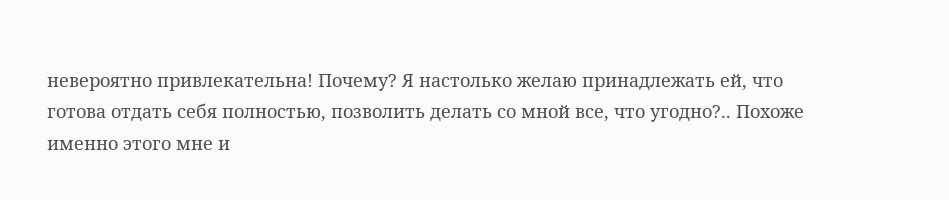невероятно привлекательна! Почему? Я настолько желаю принадлежать ей, что готова отдать себя полностью, позволить делать со мной все, что угодно?.. Похоже именно этого мне и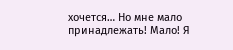хочется… Но мне мало принадлежать! Мало! Я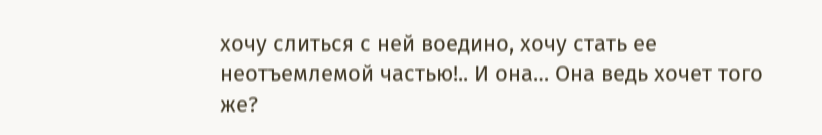хочу слиться с ней воедино, хочу стать ее неотъемлемой частью!.. И она… Она ведь хочет того же?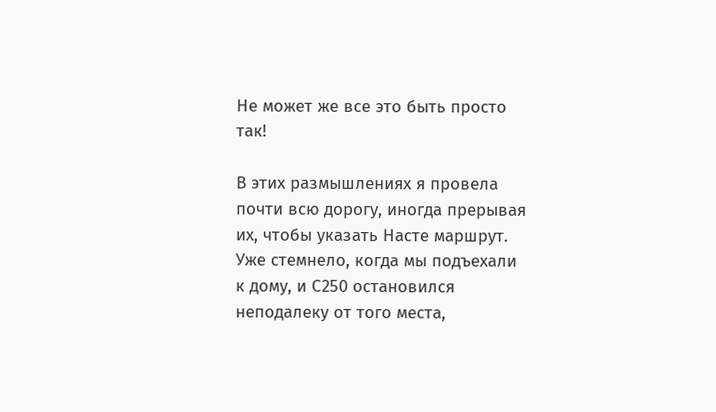Не может же все это быть просто так!

В этих размышлениях я провела почти всю дорогу, иногда прерывая их, чтобы указать Насте маршрут. Уже стемнело, когда мы подъехали к дому, и С250 остановился неподалеку от того места,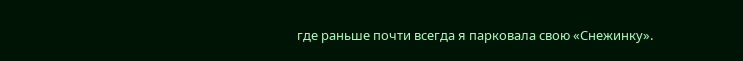где раньше почти всегда я парковала свою «Снежинку».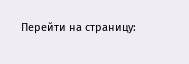Перейти на страницу: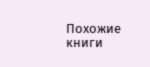Похожие книги